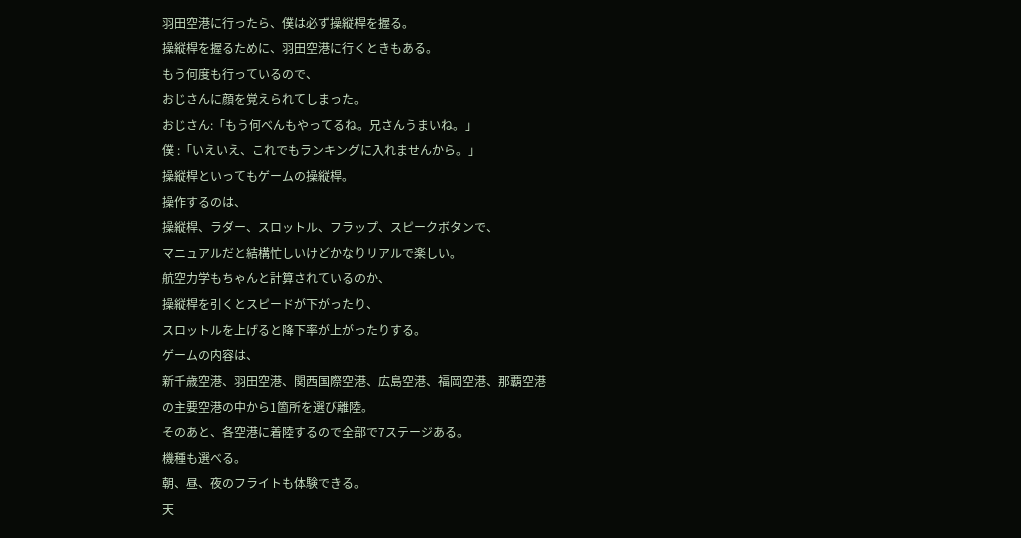羽田空港に行ったら、僕は必ず操縦桿を握る。
操縦桿を握るために、羽田空港に行くときもある。
もう何度も行っているので、
おじさんに顔を覚えられてしまった。
おじさん:「もう何べんもやってるね。兄さんうまいね。」
僕 :「いえいえ、これでもランキングに入れませんから。」
操縦桿といってもゲームの操縦桿。
操作するのは、
操縦桿、ラダー、スロットル、フラップ、スピークボタンで、
マニュアルだと結構忙しいけどかなりリアルで楽しい。
航空力学もちゃんと計算されているのか、
操縦桿を引くとスピードが下がったり、
スロットルを上げると降下率が上がったりする。
ゲームの内容は、
新千歳空港、羽田空港、関西国際空港、広島空港、福岡空港、那覇空港
の主要空港の中から1箇所を選び離陸。
そのあと、各空港に着陸するので全部で7ステージある。
機種も選べる。
朝、昼、夜のフライトも体験できる。
天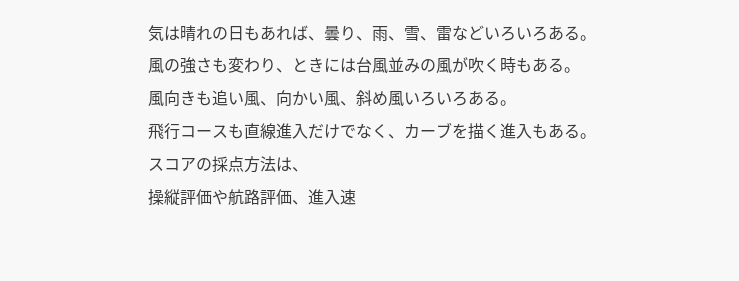気は晴れの日もあれば、曇り、雨、雪、雷などいろいろある。
風の強さも変わり、ときには台風並みの風が吹く時もある。
風向きも追い風、向かい風、斜め風いろいろある。
飛行コースも直線進入だけでなく、カーブを描く進入もある。
スコアの採点方法は、
操縦評価や航路評価、進入速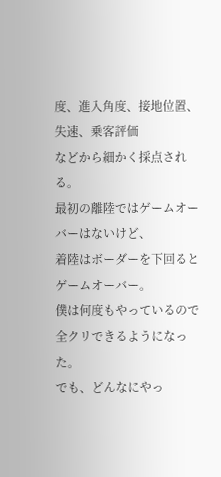度、進入角度、接地位置、失速、乗客評価
などから細かく採点される。
最初の離陸ではゲームオーバーはないけど、
着陸はボーダーを下回るとゲームオーバー。
僕は何度もやっているので全クリできるようになった。
でも、どんなにやっ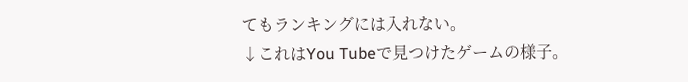てもランキングには入れない。
↓これはYou Tubeで見つけたゲームの様子。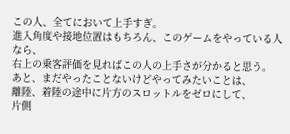この人、全てにおいて上手すぎ。
進入角度や接地位置はもちろん、このゲームをやっている人なら、
右上の乗客評価を見ればこの人の上手さが分かると思う。
あと、まだやったことないけどやってみたいことは、
離陸、着陸の途中に片方のスロットルをゼロにして、
片側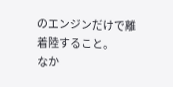のエンジンだけで離着陸すること。
なか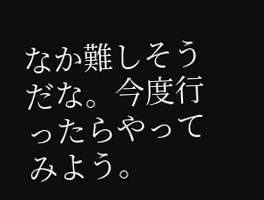なか難しそうだな。今度行ったらやってみよう。